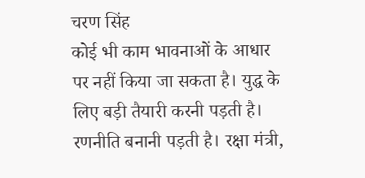चरण सिंह
कोई भी काम भावनाओं के आधार पर नहीं किया जा सकता है। युद्ध के लिए बड़ी तैयारी करनी पड़ती है। रणनीति बनानी पड़ती है। रक्षा मंत्री,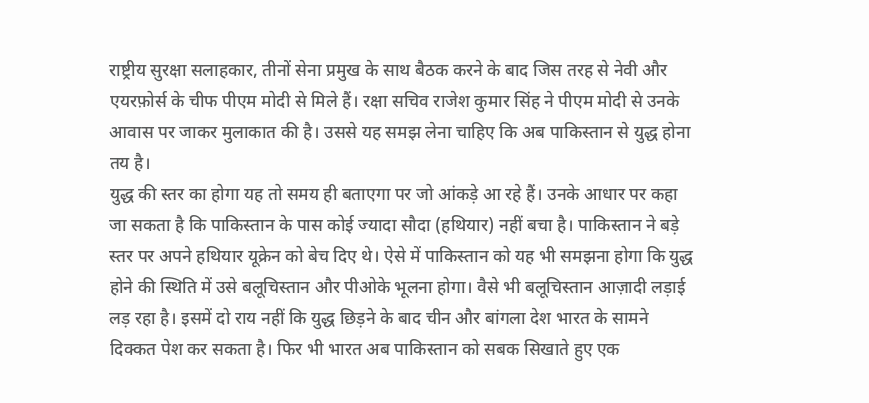राष्ट्रीय सुरक्षा सलाहकार, तीनों सेना प्रमुख के साथ बैठक करने के बाद जिस तरह से नेवी और एयरफ़ोर्स के चीफ पीएम मोदी से मिले हैं। रक्षा सचिव राजेश कुमार सिंह ने पीएम मोदी से उनके आवास पर जाकर मुलाकात की है। उससे यह समझ लेना चाहिए कि अब पाकिस्तान से युद्ध होना तय है।
युद्ध की स्तर का होगा यह तो समय ही बताएगा पर जो आंकड़े आ रहे हैं। उनके आधार पर कहा जा सकता है कि पाकिस्तान के पास कोई ज्यादा सौदा (हथियार) नहीं बचा है। पाकिस्तान ने बड़े स्तर पर अपने हथियार यूक्रेन को बेच दिए थे। ऐसे में पाकिस्तान को यह भी समझना होगा कि युद्ध होने की स्थिति में उसे बलूचिस्तान और पीओके भूलना होगा। वैसे भी बलूचिस्तान आज़ादी लड़ाई लड़ रहा है। इसमें दो राय नहीं कि युद्ध छिड़ने के बाद चीन और बांगला देश भारत के सामने दिक्कत पेश कर सकता है। फिर भी भारत अब पाकिस्तान को सबक सिखाते हुए एक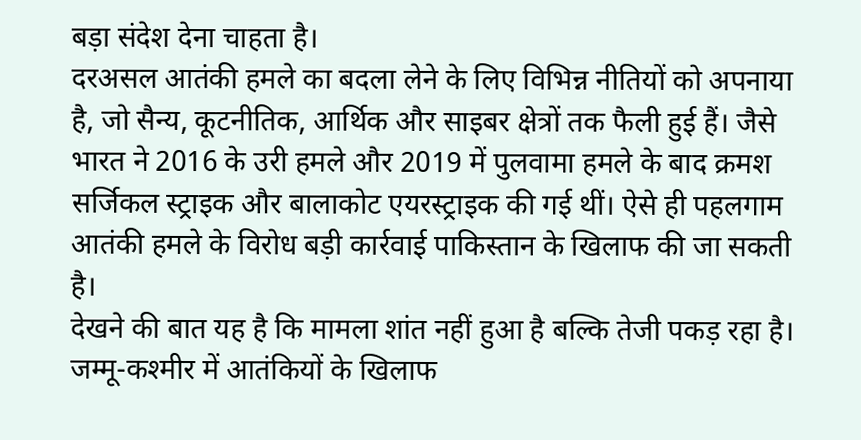बड़ा संदेश देना चाहता है।
दरअसल आतंकी हमले का बदला लेने के लिए विभिन्न नीतियों को अपनाया है, जो सैन्य, कूटनीतिक, आर्थिक और साइबर क्षेत्रों तक फैली हुई हैं। जैसे भारत ने 2016 के उरी हमले और 2019 में पुलवामा हमले के बाद क्रमश सर्जिकल स्ट्राइक और बालाकोट एयरस्ट्राइक की गई थीं। ऐसे ही पहलगाम आतंकी हमले के विरोध बड़ी कार्रवाई पाकिस्तान के खिलाफ की जा सकती है।
देखने की बात यह है कि मामला शांत नहीं हुआ है बल्कि तेजी पकड़ रहा है। जम्मू-कश्मीर में आतंकियों के खिलाफ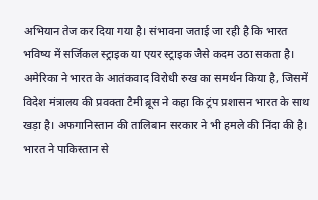अभियान तेज कर दिया गया है। संभावना जताई जा रही है कि भारत भविष्य में सर्जिकल स्ट्राइक या एयर स्ट्राइक जैसे कदम उठा सकता है। अमेरिका ने भारत के आतंकवाद विरोधी रुख का समर्थन किया है, जिसमें विदेश मंत्रालय की प्रवक्ता टैमी ब्रूस ने कहा कि ट्रंप प्रशासन भारत के साथ खड़ा है। अफगानिस्तान की तालिबान सरकार ने भी हमले की निंदा की है।
भारत ने पाकिस्तान से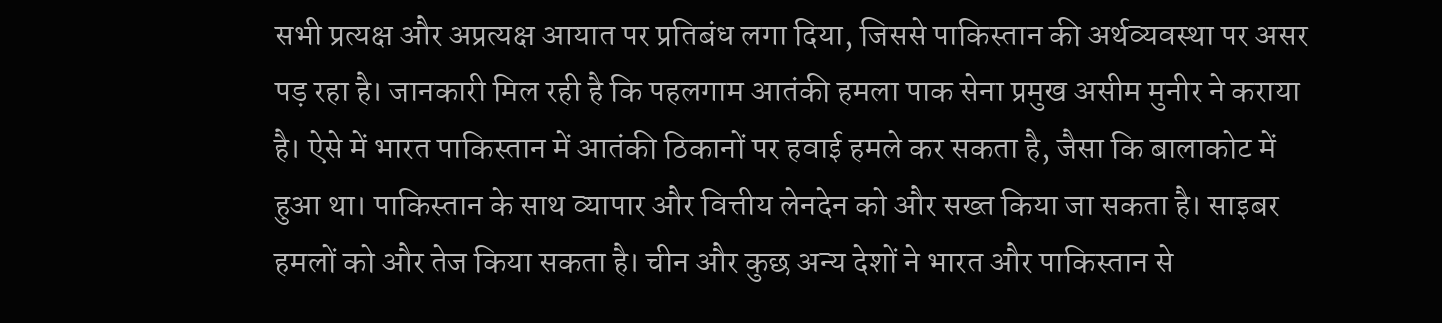सभी प्रत्यक्ष और अप्रत्यक्ष आयात पर प्रतिबंध लगा दिया, जिससे पाकिस्तान की अर्थव्यवस्था पर असर पड़ रहा है। जानकारी मिल रही है कि पहलगाम आतंकी हमला पाक सेना प्रमुख असीम मुनीर ने कराया है। ऐसे में भारत पाकिस्तान में आतंकी ठिकानों पर हवाई हमले कर सकता है, जैसा कि बालाकोट में हुआ था। पाकिस्तान के साथ व्यापार और वित्तीय लेनदेन को और सख्त किया जा सकता है। साइबर हमलों को और तेज किया सकता है। चीन और कुछ अन्य देशों ने भारत और पाकिस्तान से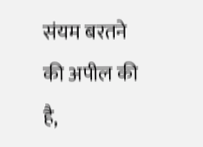संयम बरतने की अपील की है,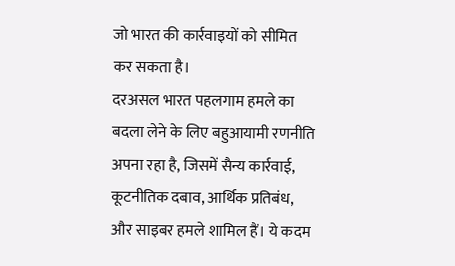जो भारत की कार्रवाइयों को सीमित कर सकता है।
दरअसल भारत पहलगाम हमले का बदला लेने के लिए बहुआयामी रणनीति अपना रहा है, जिसमें सैन्य कार्रवाई, कूटनीतिक दबाव, आर्थिक प्रतिबंध, और साइबर हमले शामिल हैं। ये कदम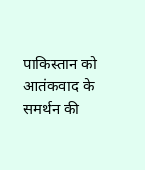पाकिस्तान को आतंकवाद के समर्थन की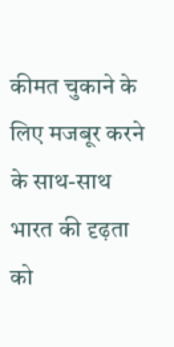कीमत चुकाने के लिए मजबूर करने के साथ-साथ भारत की दृढ़ता को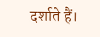दर्शाते हैं।